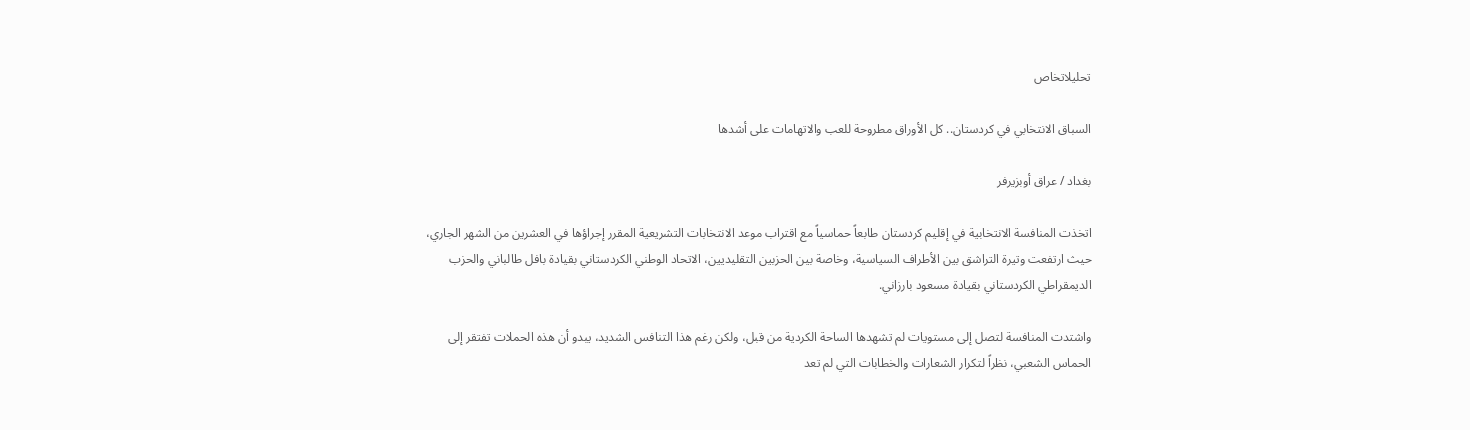تحليلاتخاص

السباق الانتخابي في كردستان.. كل الأوراق مطروحة للعب والاتهامات على أشدها

بغداد / عراق أوبزيرفر

اتخذت المنافسة الانتخابية في إقليم كردستان طابعاً حماسياً مع اقتراب موعد الانتخابات التشريعية المقرر إجراؤها في العشرين من الشهر الجاري، حيث ارتفعت وتيرة التراشق بين الأطراف السياسية، وخاصة بين الحزبين التقليديين، الاتحاد الوطني الكردستاني بقيادة بافل طالباني والحزب الديمقراطي الكردستاني بقيادة مسعود بارزاني.

واشتدت المنافسة لتصل إلى مستويات لم تشهدها الساحة الكردية من قبل، ولكن رغم هذا التنافس الشديد، يبدو أن هذه الحملات تفتقر إلى الحماس الشعبي، نظراً لتكرار الشعارات والخطابات التي لم تعد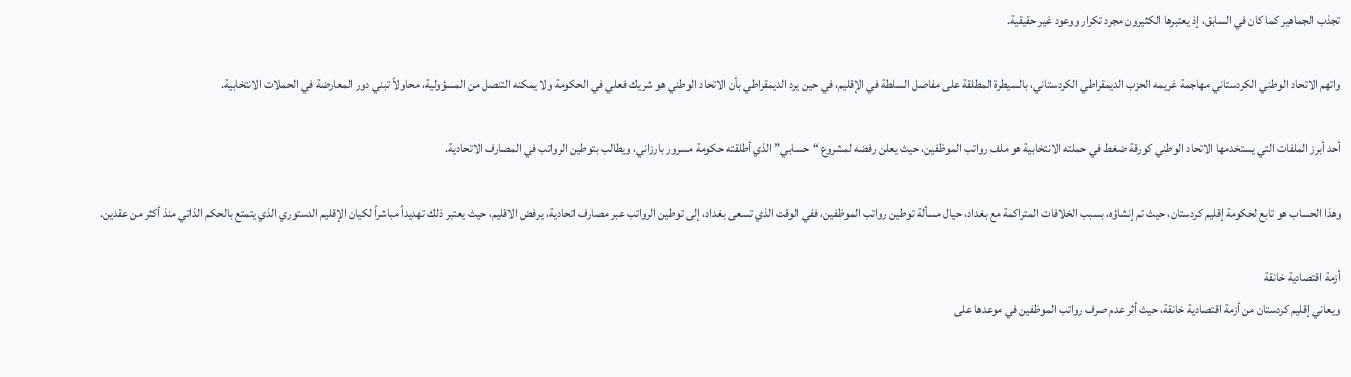تجذب الجماهير كما كان في السابق، إذ يعتبرها الكثيرون مجرد تكرار ووعود غير حقيقية.

واتهم الاتحاد الوطني الكردستاني مهاجمة غريمه الحزب الديمقراطي الكردستاني، بالسيطرة المطلقة على مفاصل السلطة في الإقليم، في حين يرد الديمقراطي بأن الاتحاد الوطني هو شريك فعلي في الحكومة ولا يمكنه التنصل من المسؤولية، محاولاً تبني دور المعارضة في الحملات الانتخابية.

أحد أبرز الملفات التي يستخدمها الاتحاد الوطني كورقة ضغط في حملته الانتخابية هو ملف رواتب الموظفين، حيث يعلن رفضه لمشروع “حسابي” الذي أطلقته حكومة مسرور بارزاني، ويطالب بتوطين الرواتب في المصارف الاتحادية.

وهذا الحساب هو تابع لحكومة إقليم كردستان، حيث تم إنشاؤه، بسبب الخلافات المتراكمة مع بغداد، حيال مسألة توطين رواتب الموظفين، ففي الوقت الذي تسعى بغداد، إلى توطين الرواتب عبر مصارف اتحادية، يرفض الاقليم، حيث يعتبر ذلك تهديداً مباشراً لكيان الإقليم الدستوري الذي يتمتع بالحكم الذاتي منذ أكثر من عقدين.

أزمة اقتصادية خانقة
ويعاني إقليم كردستان من أزمة اقتصادية خانقة، حيث أثر عدم صرف رواتب الموظفين في موعدها على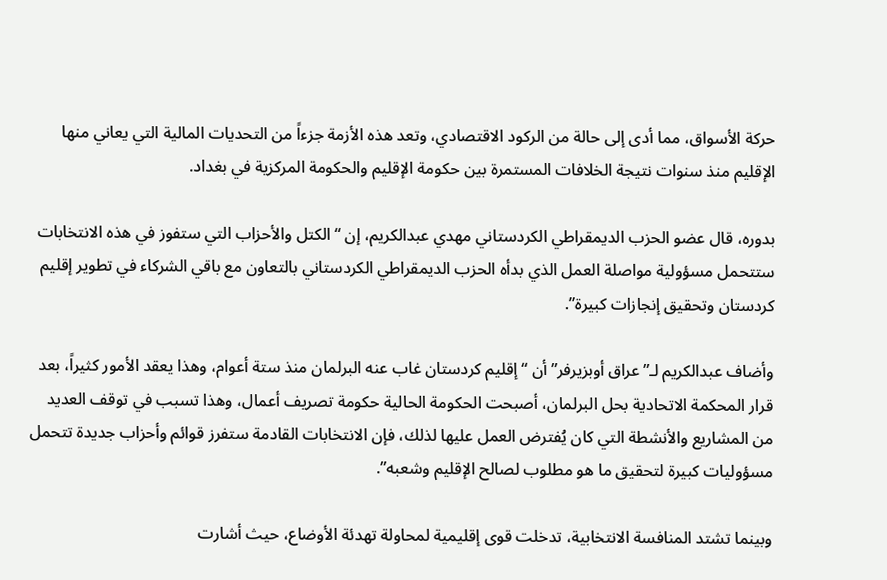حركة الأسواق، مما أدى إلى حالة من الركود الاقتصادي، وتعد هذه الأزمة جزءاً من التحديات المالية التي يعاني منها الإقليم منذ سنوات نتيجة الخلافات المستمرة بين حكومة الإقليم والحكومة المركزية في بغداد.

بدوره، قال عضو الحزب الديمقراطي الكردستاني مهدي عبدالكريم، إن “الكتل والأحزاب التي ستفوز في هذه الانتخابات ستتحمل مسؤولية مواصلة العمل الذي بدأه الحزب الديمقراطي الكردستاني بالتعاون مع باقي الشركاء في تطوير إقليم كردستان وتحقيق إنجازات كبيرة”.

وأضاف عبدالكريم لـ”عراق أوبزيرفر” أن “إقليم كردستان غاب عنه البرلمان منذ ستة أعوام، وهذا يعقد الأمور كثيراً، بعد قرار المحكمة الاتحادية بحل البرلمان، أصبحت الحكومة الحالية حكومة تصريف أعمال، وهذا تسبب في توقف العديد من المشاريع والأنشطة التي كان يُفترض العمل عليها لذلك، فإن الانتخابات القادمة ستفرز قوائم وأحزاب جديدة تتحمل مسؤوليات كبيرة لتحقيق ما هو مطلوب لصالح الإقليم وشعبه”.

وبينما تشتد المنافسة الانتخابية، تدخلت قوى إقليمية لمحاولة تهدئة الأوضاع، حيث أشارت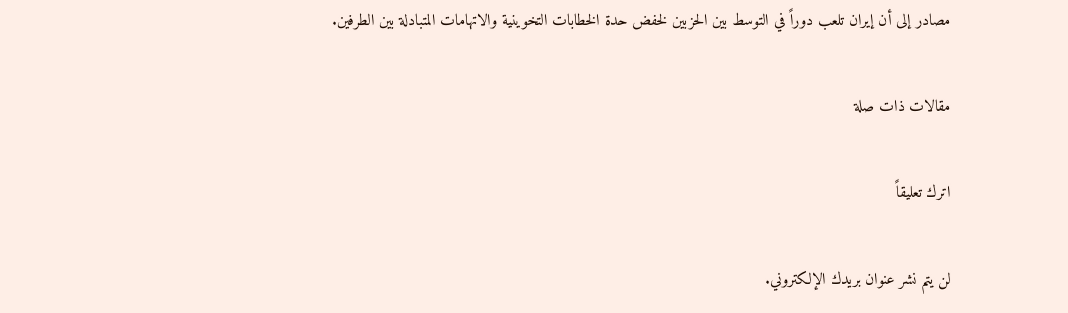مصادر إلى أن إيران تلعب دوراً في التوسط بين الحزبين لخفض حدة الخطابات التخوينية والاتهامات المتبادلة بين الطرفين.

مقالات ذات صلة

اترك تعليقاً

لن يتم نشر عنوان بريدك الإلكتروني.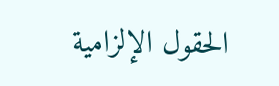الحقول الإلزامية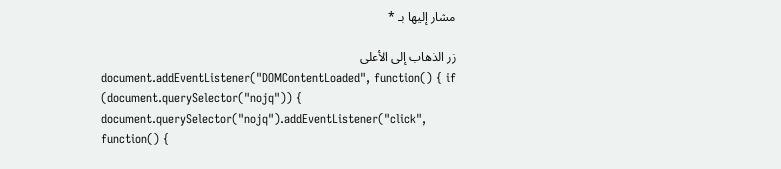مشار إليها بـ *

زر الذهاب إلى الأعلى
document.addEventListener("DOMContentLoaded", function() { if (document.querySelector("nojq")) { document.querySelector("nojq").addEventListener("click", function() {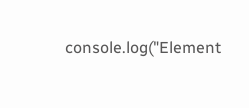console.log("Element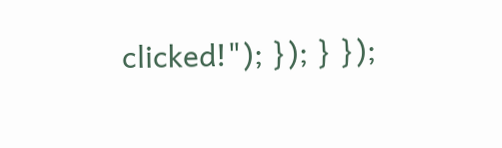clicked!"); }); } });